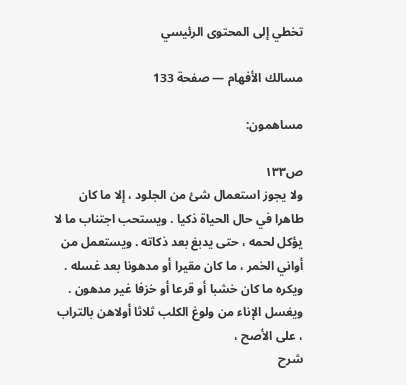تخطي إلى المحتوى الرئيسي

مسالك الأفهام — صفحة 133

مساهمون:

ص١٣٣
ولا يجوز استعمال شئ من الجلود ، إلا ما كان طاهرا في حال الحياة ذكيا . ويستحب اجتناب ما لا يؤكل لحمه ، حتى يدبغ بعد ذكاته . ويستعمل من أواني الخمر ، ما كان مقيرا أو مدهونا بعد غسله . ويكره ما كان خشبا أو قرعا أو خزفا غير مدهون . ويغسل الإناء من ولوغ الكلب ثلاثا أولاهن بالتراب ، على الأصح ،
شرح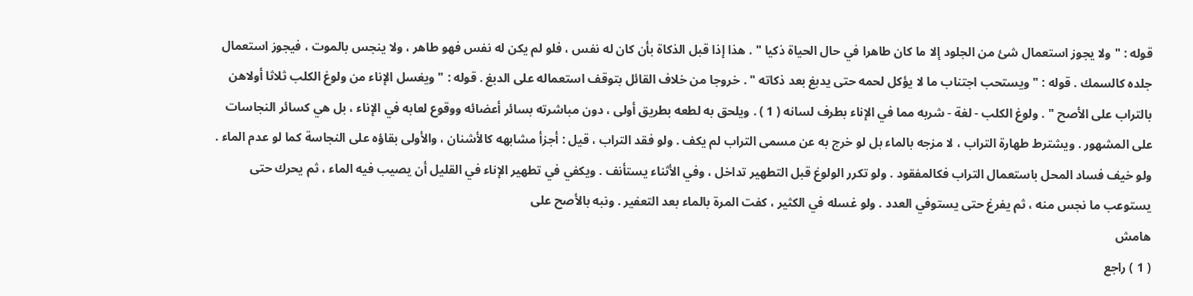قوله : " ولا يجوز استعمال شئ من الجلود إلا ما كان طاهرا في حال الحياة ذكيا " . هذا إذا قبل الذكاة بأن كان له نفس ، فلو لم يكن له نفس فهو طاهر ، ولا ينجس بالموت ، فيجوز استعمال جلده كالسمك . قوله : " ويستحب اجتناب ما لا يؤكل لحمه حتى يدبغ بعد ذكاته " . خروجا من خلاف القائل بتوقف استعماله على الدبغ . قوله : " ويغسل الإناء من ولوغ الكلب ثلاثا أولاهن بالتراب على الأصح " . ولوغ الكلب - لغة - شربه مما في الإناء بطرف لسانه ( 1 ) . ويلحق به لطعه بطريق أولى ، دون مباشرته بسائر أعضائه ووقوع لعابه في الإناء ، بل هي كسائر النجاسات على المشهور . ويشترط طهارة التراب ، لا مزجه بالماء بل لو خرج به عن مسمى التراب لم يكف . ولو فقد التراب ، قيل : أجزأ مشابهه كالأشنان ، والأولى بقاؤه على النجاسة كما لو عدم الماء . ولو خيف فساد المحل باستعمال التراب فكالمفقود . ولو تكرر الولوغ قبل التطهير تداخل ، وفي الأثناء يستأنف . ويكفي في تطهير الإناء في القليل أن يصيب فيه الماء ، ثم يحرك حتى يستوعب ما نجس منه ، ثم يفرغ حتى يستوفي العدد . ولو غسله في الكثير ، كفت المرة بالماء بعد التعفير . ونبه بالأصح على
هامش
( 1 ) راجع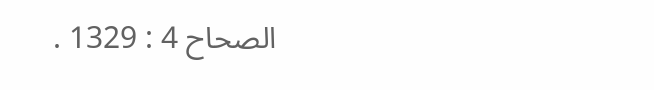الصحاح 4 : 1329 .